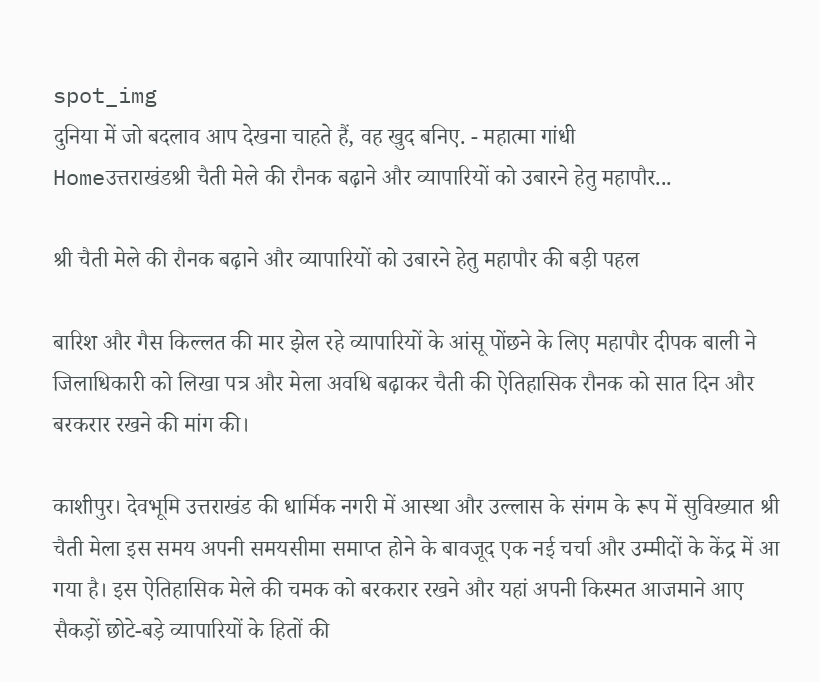spot_img
दुनिया में जो बदलाव आप देखना चाहते हैं, वह खुद बनिए. - महात्मा गांधी
Homeउत्तराखंडश्री चैती मेले की रौनक बढ़ाने और व्यापारियों को उबारने हेतु महापौर...

श्री चैती मेले की रौनक बढ़ाने और व्यापारियों को उबारने हेतु महापौर की बड़ी पहल

बारिश और गैस किल्लत की मार झेल रहे व्यापारियों के आंसू पोंछने के लिए महापौर दीपक बाली ने जिलाधिकारी को लिखा पत्र और मेला अवधि बढ़ाकर चैती की ऐतिहासिक रौनक को सात दिन और बरकरार रखने की मांग की।

काशीपुर। देवभूमि उत्तराखंड की धार्मिक नगरी में आस्था और उल्लास के संगम के रूप में सुविख्यात श्री चैती मेला इस समय अपनी समयसीमा समाप्त होने के बावजूद एक नई चर्चा और उम्मीदों के केंद्र में आ गया है। इस ऐतिहासिक मेले की चमक को बरकरार रखने और यहां अपनी किस्मत आजमाने आए सैकड़ों छोटे-बड़े व्यापारियों के हितों की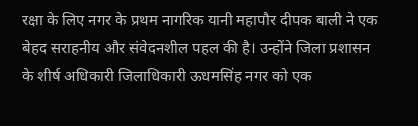रक्षा के लिए नगर के प्रथम नागरिक यानी महापौर दीपक बाली ने एक बेहद सराहनीय और संवेदनशील पहल की है। उन्होंने जिला प्रशासन के शीर्ष अधिकारी जिलाधिकारी ऊधमसिंह नगर को एक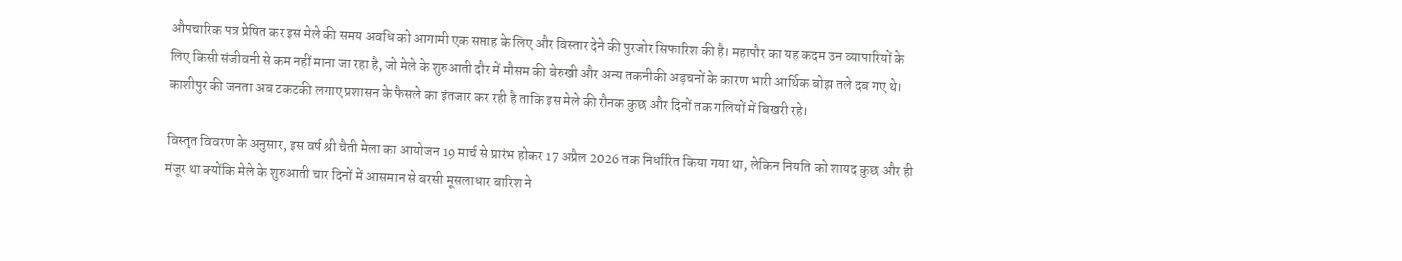औपचारिक पत्र प्रेषित कर इस मेले की समय अवधि को आगामी एक सप्ताह के लिए और विस्तार देने की पुरजोर सिफारिश की है। महापौर का यह कदम उन व्यापारियों के लिए किसी संजीवनी से कम नहीं माना जा रहा है, जो मेले के शुरुआती दौर में मौसम की बेरुखी और अन्य तकनीकी अड़चनों के कारण भारी आर्थिक बोझ तले दब गए थे। काशीपुर की जनता अब टकटकी लगाए प्रशासन के फैसले का इंतजार कर रही है ताकि इस मेले की रौनक कुछ और दिनों तक गलियों में बिखरी रहे।

विस्तृत विवरण के अनुसार, इस वर्ष श्री चैती मेला का आयोजन 19 मार्च से प्रारंभ होकर 17 अप्रैल 2026 तक निर्धारित किया गया था, लेकिन नियति को शायद कुछ और ही मंजूर था क्योंकि मेले के शुरुआती चार दिनों में आसमान से बरसी मूसलाधार बारिश ने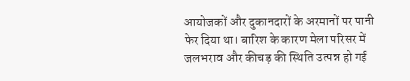आयोजकों और दुकानदारों के अरमानों पर पानी फेर दिया था। बारिश के कारण मेला परिसर में जलभराव और कीचड़ की स्थिति उत्पन्न हो गई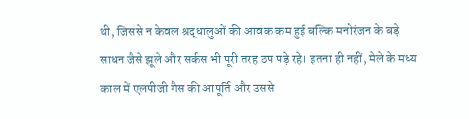थी, जिससे न केवल श्रद्धालुओं की आवक कम हुई बल्कि मनोरंजन के बड़े साधन जैसे झूले और सर्कस भी पूरी तरह ठप पड़े रहे। इतना ही नहीं, मेले के मध्य काल में एलपीजी गैस की आपूर्ति और उससे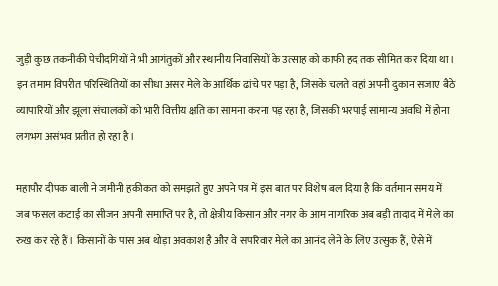जुड़ी कुछ तकनीकी पेचीदगियों ने भी आगंतुकों और स्थानीय निवासियों के उत्साह को काफी हद तक सीमित कर दिया था। इन तमाम विपरीत परिस्थितियों का सीधा असर मेले के आर्थिक ढांचे पर पड़ा है, जिसके चलते वहां अपनी दुकान सजाए बैठे व्यापारियों और झूला संचालकों को भारी वित्तीय क्षति का सामना करना पड़ रहा है, जिसकी भरपाई सामान्य अवधि में होना लगभग असंभव प्रतीत हो रहा है।

महापौर दीपक बाली ने जमीनी हकीकत को समझते हुए अपने पत्र में इस बात पर विशेष बल दिया है कि वर्तमान समय में जब फसल कटाई का सीजन अपनी समाप्ति पर है, तो क्षेत्रीय किसान और नगर के आम नागरिक अब बड़ी तादाद में मेले का रुख कर रहे हैं। किसानों के पास अब थोड़ा अवकाश है और वे सपरिवार मेले का आनंद लेने के लिए उत्सुक हैं, ऐसे में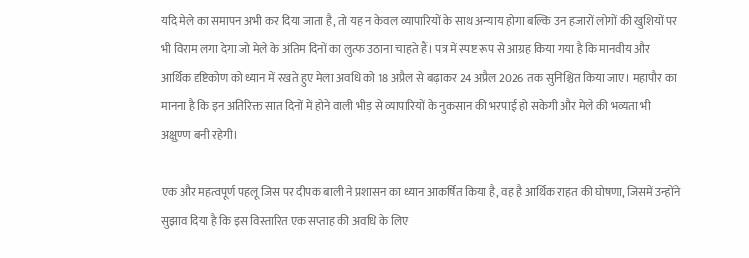यदि मेले का समापन अभी कर दिया जाता है, तो यह न केवल व्यापारियों के साथ अन्याय होगा बल्कि उन हजारों लोगों की खुशियों पर भी विराम लगा देगा जो मेले के अंतिम दिनों का लुत्फ उठाना चाहते हैं। पत्र में स्पष्ट रूप से आग्रह किया गया है कि मानवीय और आर्थिक दृष्टिकोण को ध्यान में रखते हुए मेला अवधि को 18 अप्रैल से बढ़ाकर 24 अप्रैल 2026 तक सुनिश्चित किया जाए। महापौर का मानना है कि इन अतिरिक्त सात दिनों में होने वाली भीड़ से व्यापारियों के नुकसान की भरपाई हो सकेगी और मेले की भव्यता भी अक्षुण्ण बनी रहेगी।

एक और महत्वपूर्ण पहलू जिस पर दीपक बाली ने प्रशासन का ध्यान आकर्षित किया है, वह है आर्थिक राहत की घोषणा, जिसमें उन्होंने सुझाव दिया है कि इस विस्तारित एक सप्ताह की अवधि के लिए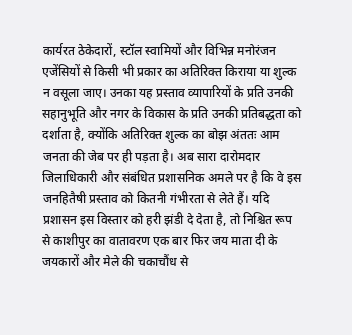कार्यरत ठेकेदारों, स्टॉल स्वामियों और विभिन्न मनोरंजन एजेंसियों से किसी भी प्रकार का अतिरिक्त किराया या शुल्क न वसूला जाए। उनका यह प्रस्ताव व्यापारियों के प्रति उनकी सहानुभूति और नगर के विकास के प्रति उनकी प्रतिबद्धता को दर्शाता है, क्योंकि अतिरिक्त शुल्क का बोझ अंततः आम जनता की जेब पर ही पड़ता है। अब सारा दारोमदार जिलाधिकारी और संबंधित प्रशासनिक अमले पर है कि वे इस जनहितैषी प्रस्ताव को कितनी गंभीरता से लेते हैं। यदि प्रशासन इस विस्तार को हरी झंडी दे देता है, तो निश्चित रूप से काशीपुर का वातावरण एक बार फिर जय माता दी के जयकारों और मेले की चकाचौंध से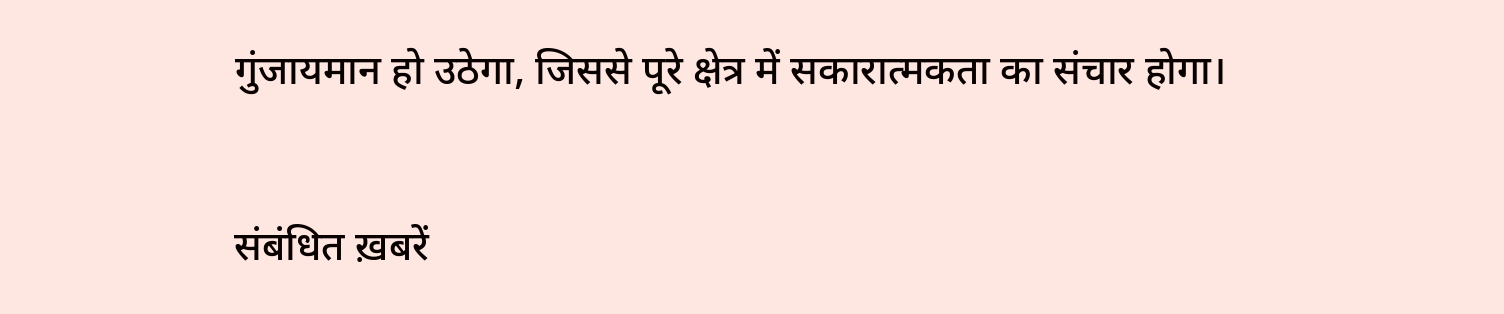गुंजायमान हो उठेगा, जिससे पूरे क्षेत्र में सकारात्मकता का संचार होगा।

संबंधित ख़बरें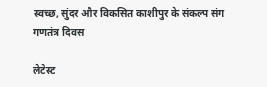स्वच्छ, सुंदर और विकसित काशीपुर के संकल्प संग गणतंत्र दिवस

लेटेस्ट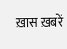ख़ास ख़बरें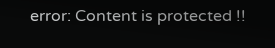error: Content is protected !!